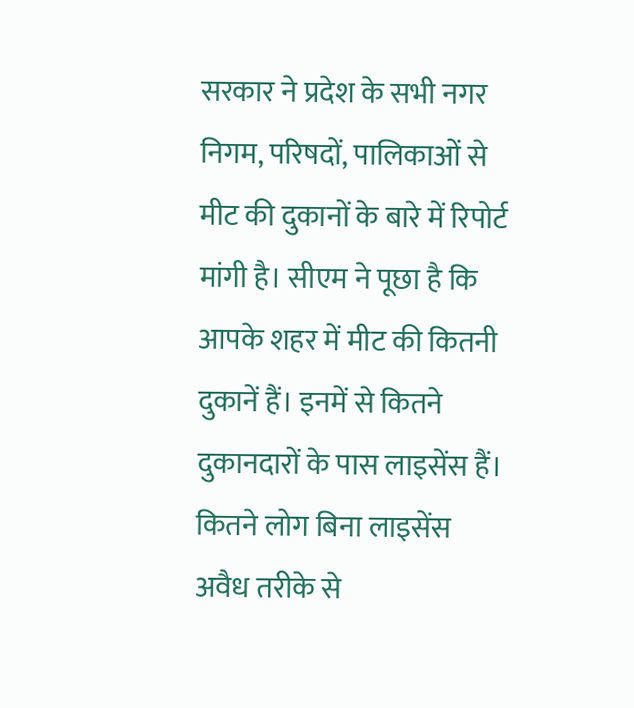सरकार ने प्रदेश के सभी नगर निगम, परिषदों, पालिकाओं से मीट की दुकानों के बारे में रिपोर्ट मांगी है। सीएम ने पूछा है कि आपके शहर में मीट की कितनी दुकानें हैं। इनमें से कितने दुकानदारों के पास लाइसेंस हैं। कितने लोग बिना लाइसेंस अवैध तरीके से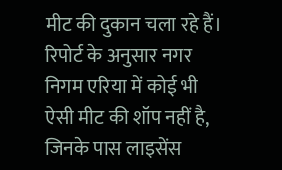मीट की दुकान चला रहे हैं। रिपोर्ट के अनुसार नगर निगम एरिया में कोई भी ऐसी मीट की शॉप नहीं है, जिनके पास लाइसेंस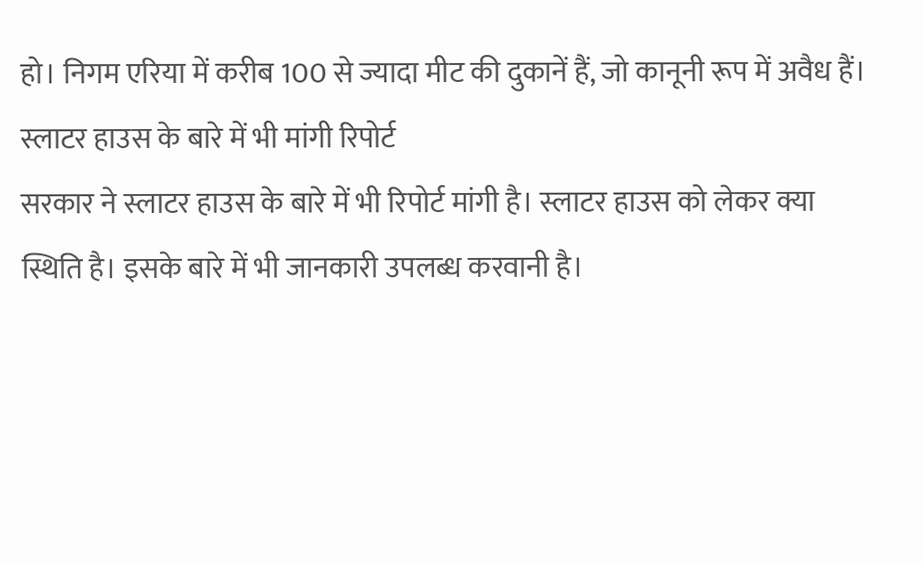हो। निगम एरिया में करीब 100 से ज्यादा मीट की दुकानें हैं, जो कानूनी रूप में अवैध हैं।
स्लाटर हाउस के बारे में भी मांगी रिपोर्ट
सरकार ने स्लाटर हाउस के बारे में भी रिपोर्ट मांगी है। स्लाटर हाउस को लेकर क्या स्थिति है। इसके बारे में भी जानकारी उपलब्ध करवानी है।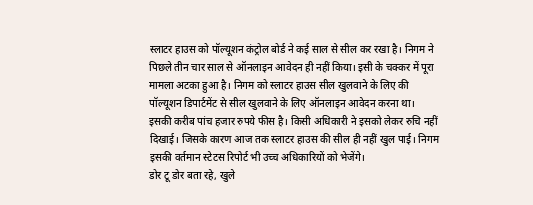स्लाटर हाउस को पॉल्यूशन कंट्रोल बोर्ड ने कई साल से सील कर रखा है। निगम ने पिछले तीन चार साल से ऑनलाइन आवेदन ही नहीं किया। इसी के चक्कर में पूरा मामला अटका हुआ है। निगम को स्लाटर हाउस सील खुलवाने के लिए की पॉल्यूशन डिपार्टमेंट से सील खुलवाने के लिए ऑनलाइन आवेदन करना था। इसकी करीब पांच हजार रुपये फीस है। किसी अधिकारी ने इसको लेकर रुचि नहीं दिखाई। जिसके कारण आज तक स्लाटर हाउस की सील ही नहीं खुल पाई। निगम इसकी वर्तमान स्टेटस रिपोर्ट भी उच्च अधिकारियों को भेजेंगे।
डोर टू डोर बता रहे, खुले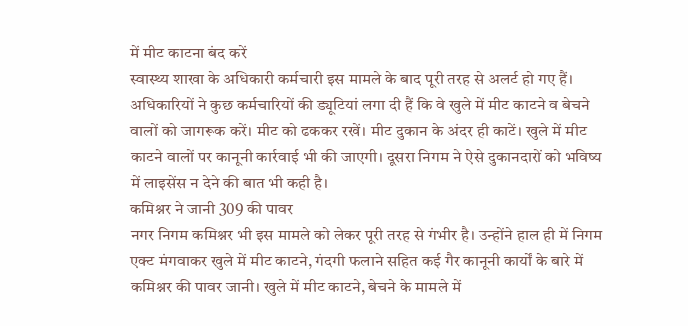में मीट काटना बंद करें
स्वास्थ्य शाखा के अधिकारी कर्मचारी इस मामले के बाद पूरी तरह से अलर्ट हो गए हैं। अधिकारियों ने कुछ कर्मचारियों की ड्यूटियां लगा दी हैं कि वे खुले में मीट काटने व बेचने वालों को जागरूक करें। मीट को ढककर रखें। मीट दुकान के अंदर ही काटें। खुले में मीट काटने वालों पर कानूनी कार्रवाई भी की जाएगी। दूसरा निगम ने ऐसे दुकानदारों को भविष्य में लाइसेंस न देने की बात भी कही है।
कमिश्नर ने जानी 309 की पावर
नगर निगम कमिश्नर भी इस मामले को लेकर पूरी तरह से गंभीर है। उन्होंने हाल ही में निगम एक्ट मंगवाकर खुले में मीट काटने, गंदगी फलाने सहित कई गैर कानूनी कार्यों के बारे में कमिश्नर की पावर जानी। खुले में मीट काटने, बेचने के मामले में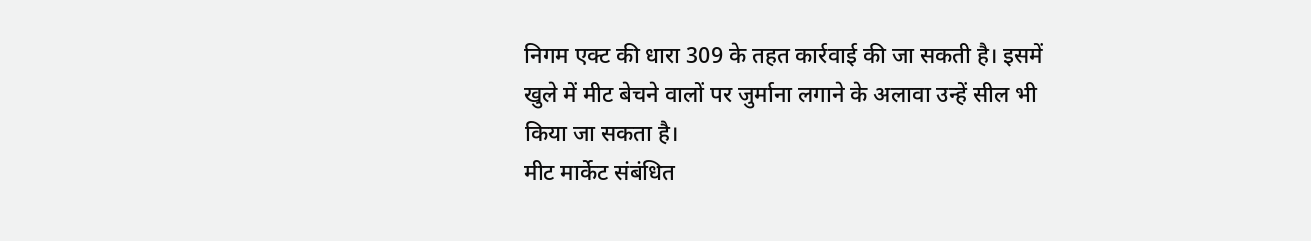निगम एक्ट की धारा 309 के तहत कार्रवाई की जा सकती है। इसमें खुले में मीट बेचने वालों पर जुर्माना लगाने के अलावा उन्हें सील भी किया जा सकता है।
मीट मार्केट संबंधित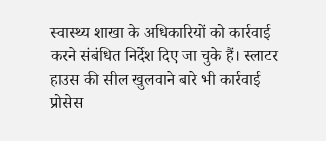स्वास्थ्य शाखा के अधिकारियों को कार्रवाई करने संबंधित निर्देश दिए जा चुके हैं। स्लाटर हाउस की सील खुलवाने बारे भी कार्रवाई प्रोसेस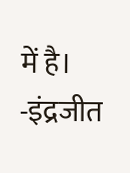में है।
-इंद्रजीत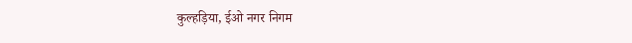कुल्हड़िया, ईओ नगर निगम